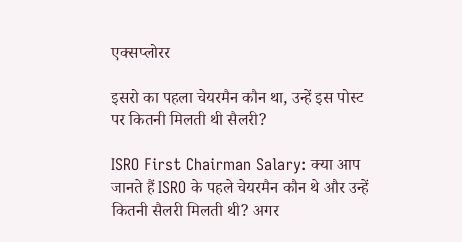एक्सप्लोरर

इसरो का पहला चेयरमैन कौन था, उन्हें इस पोस्ट पर कितनी मिलती थी सैलरी?

ISRO First Chairman Salary: क्या आप जानते हैं ISRO के पहले चेयरमैन कौन थे और उन्हें कितनी सैलरी मिलती थी? अगर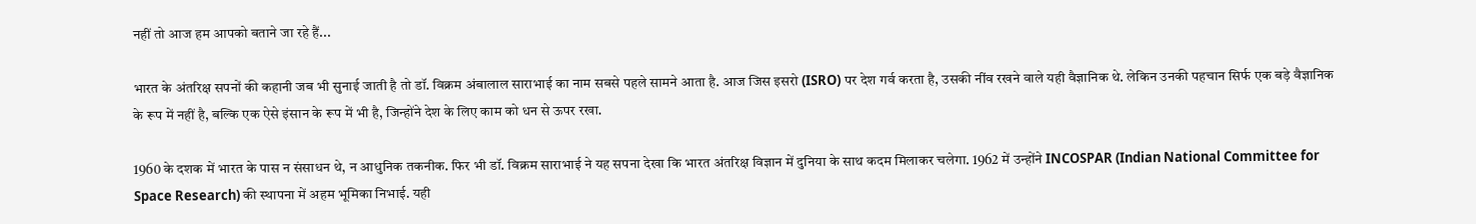नहीं तो आज हम आपको बताने जा रहे हैं...

भारत के अंतरिक्ष सपनों की कहानी जब भी सुनाई जाती है तो डॉ. विक्रम अंबालाल साराभाई का नाम सबसे पहले सामने आता है. आज जिस इसरो (ISRO) पर देश गर्व करता है, उसकी नींव रखने वाले यही वैज्ञानिक थे. लेकिन उनकी पहचान सिर्फ एक बड़े वैज्ञानिक के रूप में नहीं है, बल्कि एक ऐसे इंसान के रूप में भी है, जिन्होंने देश के लिए काम को धन से ऊपर रखा.

1960 के दशक में भारत के पास न संसाधन थे, न आधुनिक तकनीक. फिर भी डॉ. विक्रम साराभाई ने यह सपना देखा कि भारत अंतरिक्ष विज्ञान में दुनिया के साथ कदम मिलाकर चलेगा. 1962 में उन्होंने INCOSPAR (Indian National Committee for Space Research) की स्थापना में अहम भूमिका निभाई. यही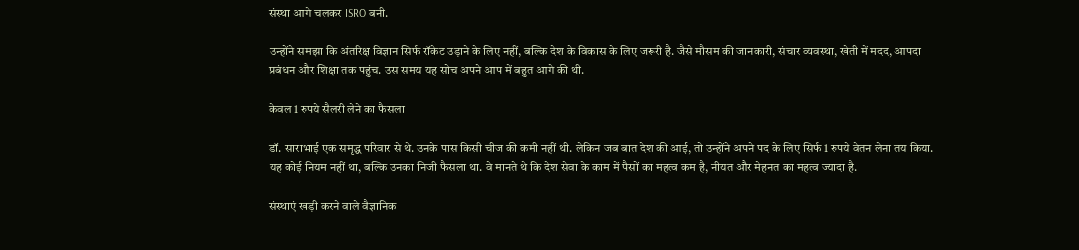संस्था आगे चलकर ISRO बनी.

उन्होंने समझा कि अंतरिक्ष विज्ञान सिर्फ रॉकेट उड़ाने के लिए नहीं, बल्कि देश के विकास के लिए जरूरी है. जैसे मौसम की जानकारी, संचार व्यवस्था, खेती में मदद, आपदा प्रबंधन और शिक्षा तक पहुंच. उस समय यह सोच अपने आप में बहुत आगे की थी.

केवल 1 रुपये सैलरी लेने का फैसला

डॉ. साराभाई एक समृद्ध परिवार से थे. उनके पास किसी चीज की कमी नहीं थी. लेकिन जब बात देश की आई, तो उन्होंने अपने पद के लिए सिर्फ 1 रुपये वेतन लेना तय किया. यह कोई नियम नहीं था, बल्कि उनका निजी फैसला था. वे मानते थे कि देश सेवा के काम में पैसों का महत्व कम है, नीयत और मेहनत का महत्व ज्यादा है.

संस्थाएं खड़ी करने वाले वैज्ञानिक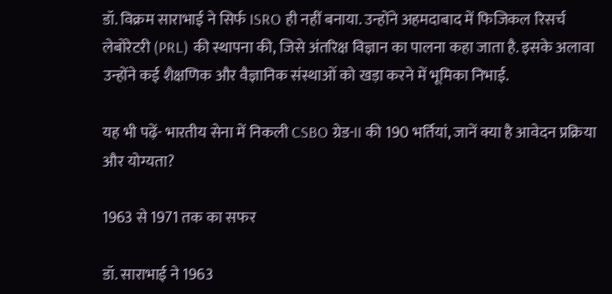डॉ. विक्रम साराभाई ने सिर्फ ISRO ही नहीं बनाया. उन्होंने अहमदाबाद में फिजिकल रिसर्च लेबोरेटरी (PRL) की स्थापना की, जिसे अंतरिक्ष विज्ञान का पालना कहा जाता है. इसके अलावा उन्होंने कई शैक्षणिक और वैज्ञानिक संस्थाओं को खड़ा करने में भूमिका निभाई.

यह भी पढ़ें- भारतीय सेना में निकली CSBO ग्रेड-II की 190 भर्तियां, जानें क्या है आवेदन प्रक्रिया और योग्यता?

1963 से 1971 तक का सफर

डॉ. साराभाई ने 1963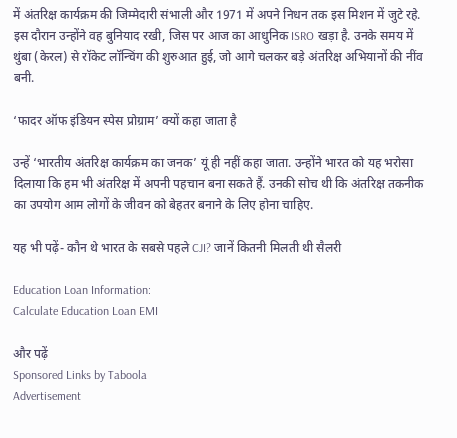में अंतरिक्ष कार्यक्रम की जिम्मेदारी संभाली और 1971 में अपने निधन तक इस मिशन में जुटे रहे. इस दौरान उन्होंने वह बुनियाद रखी, जिस पर आज का आधुनिक ISRO खड़ा है. उनके समय में थुंबा (केरल) से रॉकेट लॉन्चिंग की शुरुआत हुई, जो आगे चलकर बड़े अंतरिक्ष अभियानों की नींव बनी.

‘फादर ऑफ इंडियन स्पेस प्रोग्राम’ क्यों कहा जाता है

उन्हें ‘भारतीय अंतरिक्ष कार्यक्रम का जनक’ यूं ही नहीं कहा जाता. उन्होंने भारत को यह भरोसा दिलाया कि हम भी अंतरिक्ष में अपनी पहचान बना सकते हैं. उनकी सोच थी कि अंतरिक्ष तकनीक का उपयोग आम लोगों के जीवन को बेहतर बनाने के लिए होना चाहिए.

यह भी पढ़ें- कौन थे भारत के सबसे पहले CJI? जानें कितनी मिलती थी सैलरी

Education Loan Information:
Calculate Education Loan EMI

और पढ़ें
Sponsored Links by Taboola
Advertisement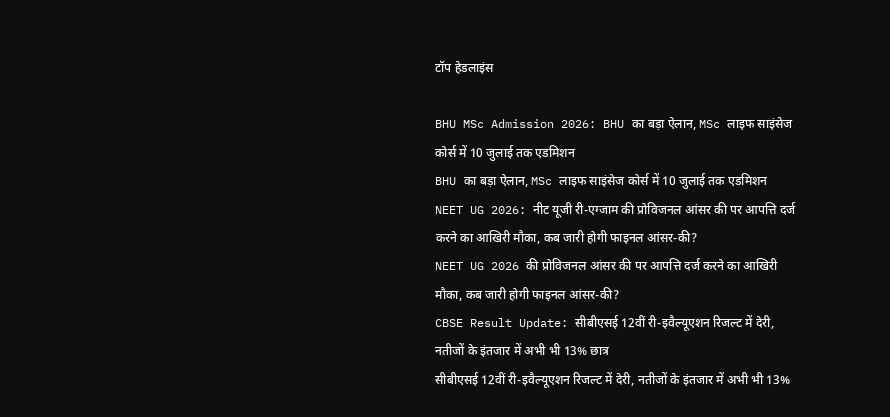टॉप हेडलाइंस

BHU MSc Admission 2026: BHU का बड़ा ऐलान, MSc लाइफ साइंसेज कोर्स में 10 जुलाई तक एडमिशन
BHU का बड़ा ऐलान, MSc लाइफ साइंसेज कोर्स में 10 जुलाई तक एडमिशन
NEET UG 2026: नीट यूजी री-एग्जाम की प्रोविजनल आंसर की पर आपत्ति दर्ज करने का आखिरी मौका, कब जारी होगी फाइनल आंसर-की?
NEET UG 2026 की प्रोविजनल आंसर की पर आपत्ति दर्ज करने का आखिरी मौका, कब जारी होगी फाइनल आंसर-की?
CBSE Result Update: सीबीएसई 12वीं री-इवैल्यूएशन रिजल्ट में देरी, नतीजों के इंतजार में अभी भी 13% छात्र
सीबीएसई 12वीं री-इवैल्यूएशन रिजल्ट में देरी, नतीजों के इंतजार में अभी भी 13%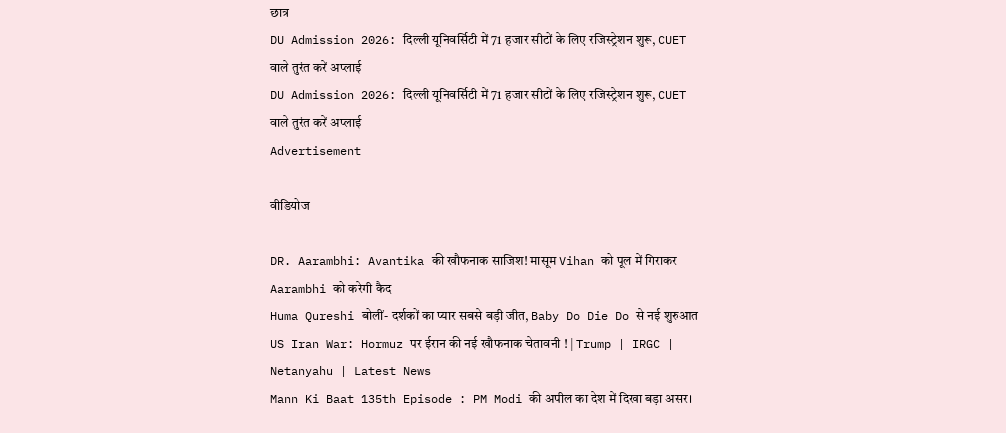छात्र
DU Admission 2026: दिल्ली यूनिवर्सिटी में 71 हजार सीटों के लिए रजिस्ट्रेशन शुरू, CUET वाले तुरंत करें अप्लाई
DU Admission 2026: दिल्ली यूनिवर्सिटी में 71 हजार सीटों के लिए रजिस्ट्रेशन शुरू, CUET वाले तुरंत करें अप्लाई
Advertisement

वीडियोज

DR. Aarambhi: Avantika की खौफनाक साजिश! मासूम Vihan को पूल में गिराकर Aarambhi को करेगी कैद
Huma Qureshi बोलीं- दर्शकों का प्यार सबसे बड़ी जीत, Baby Do Die Do से नई शुरुआत
US Iran War: Hormuz पर ईरान की नई खौफनाक चेतावनी ! | Trump | IRGC | Netanyahu | Latest News
Mann Ki Baat 135th Episode : PM Modi की अपील का देश में दिखा बड़ा असर।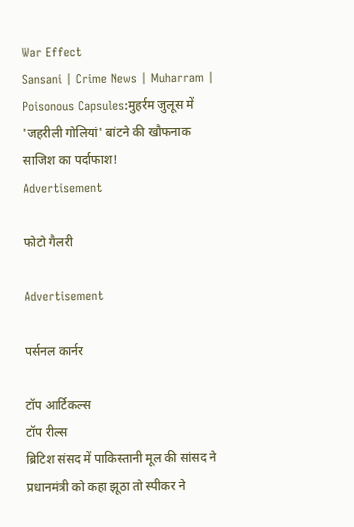War Effect
Sansani | Crime News | Muharram | Poisonous Capsules:मुहर्रम जुलूस में 'जहरीली गोलियां' बांटने की खौफनाक साजिश का पर्दाफाश!
Advertisement

फोटो गैलरी

Advertisement

पर्सनल कार्नर

टॉप आर्टिकल्स
टॉप रील्स
ब्रिटिश संसद में पाकिस्तानी मूल की सांसद ने प्रधानमंत्री को कहा झूठा तो स्पीकर ने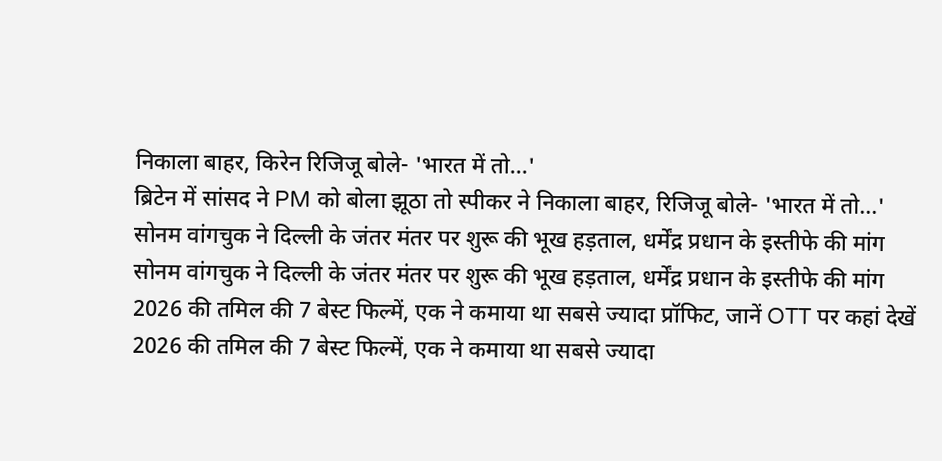निकाला बाहर, किरेन रिजिजू बोले- 'भारत में तो...'
ब्रिटेन में सांसद ने PM को बोला झूठा तो स्पीकर ने निकाला बाहर, रिजिजू बोले- 'भारत में तो...'
सोनम वांगचुक ने दिल्ली के जंतर मंतर पर शुरू की भूख हड़ताल, धर्मेंद्र प्रधान के इस्तीफे की मांग
सोनम वांगचुक ने दिल्ली के जंतर मंतर पर शुरू की भूख हड़ताल, धर्मेंद्र प्रधान के इस्तीफे की मांग
2026 की तमिल की 7 बेस्ट फिल्में, एक ने कमाया था सबसे ज्यादा प्रॉफिट, जानें OTT पर कहां देखें
2026 की तमिल की 7 बेस्ट फिल्में, एक ने कमाया था सबसे ज्यादा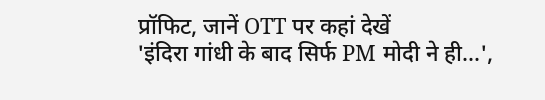प्रॉफिट, जानें OTT पर कहां देखें
'इंदिरा गांधी के बाद सिर्फ PM मोदी ने ही...',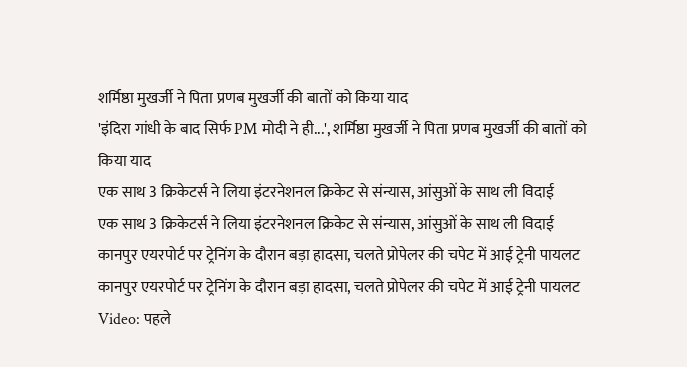शर्मिष्ठा मुखर्जी ने पिता प्रणब मुखर्जी की बातों को किया याद
'इंदिरा गांधी के बाद सिर्फ PM मोदी ने ही...', शर्मिष्ठा मुखर्जी ने पिता प्रणब मुखर्जी की बातों को किया याद
एक साथ 3 क्रिकेटर्स ने लिया इंटरनेशनल क्रिकेट से संन्यास, आंसुओं के साथ ली विदाई
एक साथ 3 क्रिकेटर्स ने लिया इंटरनेशनल क्रिकेट से संन्यास, आंसुओं के साथ ली विदाई
कानपुर एयरपोर्ट पर ट्रेनिंग के दौरान बड़ा हादसा, चलते प्रोपेलर की चपेट में आई ट्रेनी पायलट
कानपुर एयरपोर्ट पर ट्रेनिंग के दौरान बड़ा हादसा, चलते प्रोपेलर की चपेट में आई ट्रेनी पायलट
Video: पहले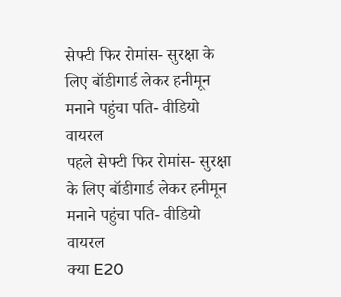सेफ्टी फिर रोमांस- सुरक्षा के लिए बॉडीगार्ड लेकर हनीमून मनाने पहुंचा पति- वीडियो वायरल
पहले सेफ्टी फिर रोमांस- सुरक्षा के लिए बॉडीगार्ड लेकर हनीमून मनाने पहुंचा पति- वीडियो वायरल
क्या E20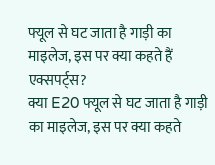फ्यूल से घट जाता है गाड़ी का माइलेज, इस पर क्या कहते हैं एक्सपर्ट्स?
क्या E20 फ्यूल से घट जाता है गाड़ी का माइलेज, इस पर क्या कहते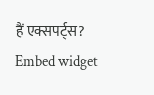हैं एक्सपर्ट्स?
Embed widget